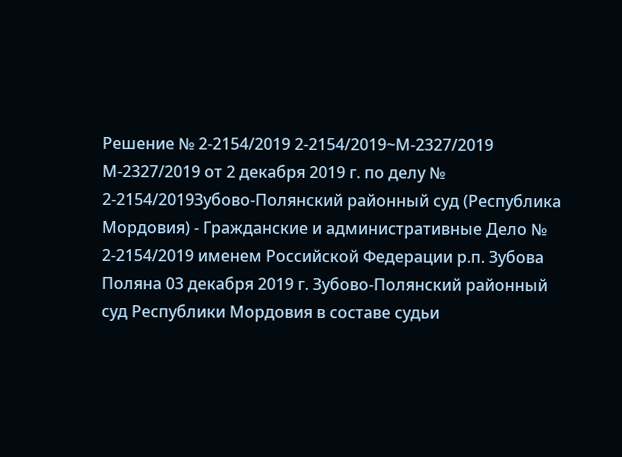Решение № 2-2154/2019 2-2154/2019~М-2327/2019 М-2327/2019 от 2 декабря 2019 г. по делу № 2-2154/2019Зубово-Полянский районный суд (Республика Мордовия) - Гражданские и административные Дело № 2-2154/2019 именем Российской Федерации р.п. Зубова Поляна 03 декабря 2019 г. Зубово-Полянский районный суд Республики Мордовия в составе судьи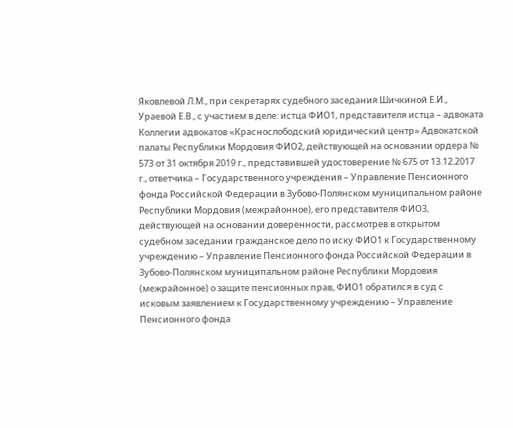Яковлевой Л.М., при секретарях судебного заседания Шичкиной Е.И., Ураевой Е.В., с участием в деле: истца ФИО1, представителя истца – адвоката Коллегии адвокатов «Краснослободский юридический центр» Адвокатской палаты Республики Мордовия ФИО2, действующей на основании ордера № 573 от 31 октября 2019 г., представившей удостоверение № 675 от 13.12.2017 г., ответчика – Государственного учреждения – Управление Пенсионного фонда Российской Федерации в Зубово-Полянском муниципальном районе Республики Мордовия (межрайонное), его представителя ФИО3, действующей на основании доверенности, рассмотрев в открытом судебном заседании гражданское дело по иску ФИО1 к Государственному учреждению – Управление Пенсионного фонда Российской Федерации в Зубово-Полянском муниципальном районе Республики Мордовия (межрайонное) о защите пенсионных прав, ФИО1 обратился в суд с исковым заявлением к Государственному учреждению – Управление Пенсионного фонда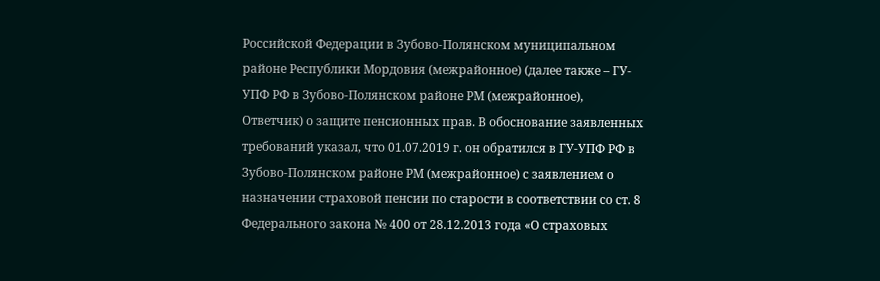Российской Федерации в Зубово-Полянском муниципальном районе Республики Мордовия (межрайонное) (далее также – ГУ-УПФ РФ в Зубово-Полянском районе РМ (межрайонное), Ответчик) о защите пенсионных прав. В обоснование заявленных требований указал, что 01.07.2019 г. он обратился в ГУ-УПФ РФ в Зубово-Полянском районе РМ (межрайонное) с заявлением о назначении страховой пенсии по старости в соответствии со ст. 8 Федерального закона № 400 от 28.12.2013 года «О страховых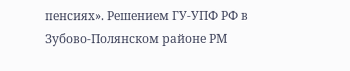пенсиях». Решением ГУ-УПФ РФ в Зубово-Полянском районе РМ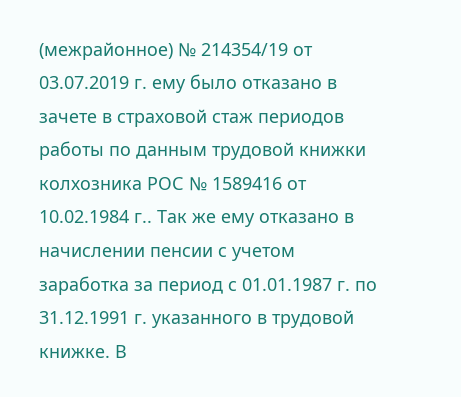(межрайонное) № 214354/19 от 03.07.2019 г. ему было отказано в зачете в страховой стаж периодов работы по данным трудовой книжки колхозника РОС № 1589416 от 10.02.1984 г.. Так же ему отказано в начислении пенсии с учетом заработка за период с 01.01.1987 г. по 31.12.1991 г. указанного в трудовой книжке. В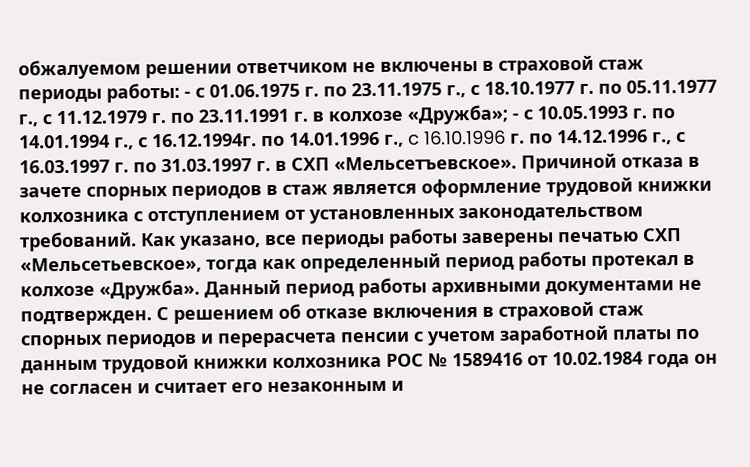обжалуемом решении ответчиком не включены в страховой стаж периоды работы: - с 01.06.1975 г. по 23.11.1975 г., с 18.10.1977 г. по 05.11.1977 г., с 11.12.1979 г. по 23.11.1991 г. в колхозе «Дружба»; - с 10.05.1993 г. по 14.01.1994 г., с 16.12.1994г. по 14.01.1996 г., c 16.10.1996 г. по 14.12.1996 г., с 16.03.1997 г. по 31.03.1997 г. в СХП «Мельсетъевское». Причиной отказа в зачете спорных периодов в стаж является оформление трудовой книжки колхозника с отступлением от установленных законодательством требований. Как указано, все периоды работы заверены печатью СХП «Мельсетьевское», тогда как определенный период работы протекал в колхозе «Дружба». Данный период работы архивными документами не подтвержден. С решением об отказе включения в страховой стаж спорных периодов и перерасчета пенсии с учетом заработной платы по данным трудовой книжки колхозника РОС № 1589416 от 10.02.1984 года он не согласен и считает его незаконным и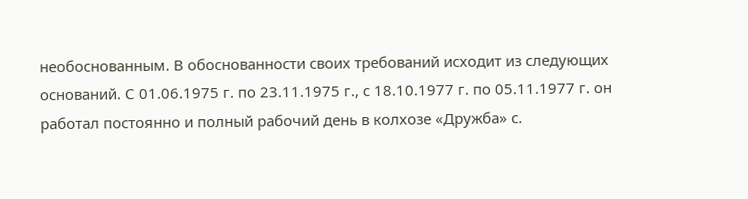необоснованным. В обоснованности своих требований исходит из следующих оснований. С 01.06.1975 г. по 23.11.1975 г., с 18.10.1977 г. по 05.11.1977 г. он работал постоянно и полный рабочий день в колхозе «Дружба» с.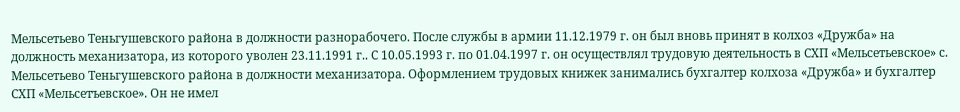Мельсетьево Теньгушевского района в должности разнорабочего. После службы в армии 11.12.1979 г. он был вновь принят в колхоз «Дружба» на должность механизатора, из которого уволен 23.11.1991 г.. С 10.05.1993 г. по 01.04.1997 г. он осуществлял трудовую деятельность в СХП «Мельсетьевское» с. Мельсетьево Теньгушевского района в должности механизатора. Оформлением трудовых книжек занимались бухгалтер колхоза «Дружба» и бухгалтер СХП «Мельсетъевское». Он не имел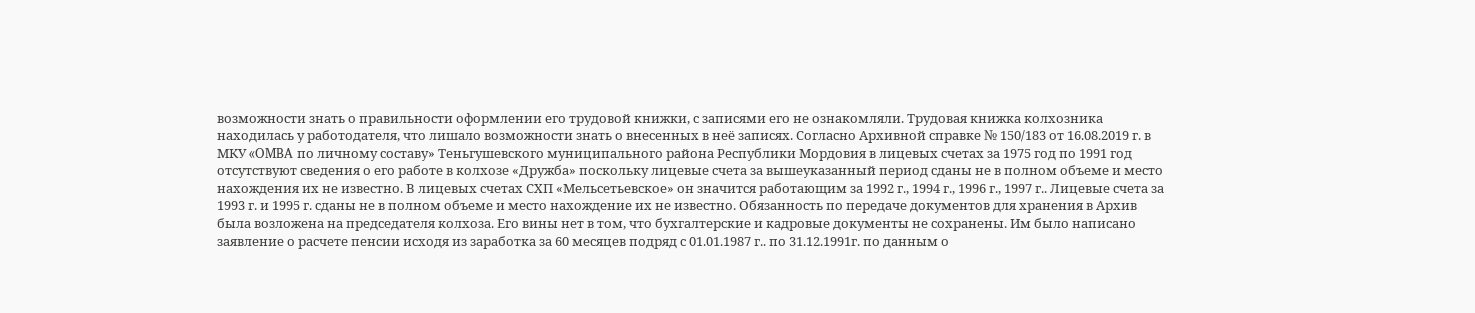возможности знать о правильности оформлении его трудовой книжки, с записями его не ознакомляли. Трудовая книжка колхозника находилась у работодателя, что лишало возможности знать о внесенных в неё записях. Согласно Архивной справке № 150/183 от 16.08.2019 г. в МКУ «OMBA по личному составу» Теньгушевского муниципального района Республики Мордовия в лицевых счетах за 1975 год по 1991 год отсутствуют сведения о его работе в колхозе «Дружба» поскольку лицевые счета за вышеуказанный период сданы не в полном объеме и место нахождения их не известно. В лицевых счетах СХП «Мельсетьевское» он значится работающим за 1992 г., 1994 г., 1996 г., 1997 г.. Лицевые счета за 1993 г. и 1995 г. сданы не в полном объеме и место нахождение их не известно. Обязанность по передаче документов для хранения в Архив была возложена на председателя колхоза. Его вины нет в том, что бухгалтерские и кадровые документы не сохранены. Им было написано заявление о расчете пенсии исходя из заработка за 60 месяцев подряд с 01.01.1987 г.. по 31.12.1991г. по данным о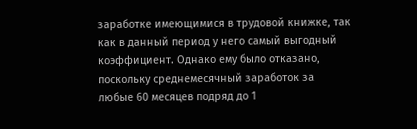заработке имеющимися в трудовой книжке, так как в данный период у него самый выгодный коэффициент. Однако ему было отказано, поскольку среднемесячный заработок за любые 60 месяцев подряд до 1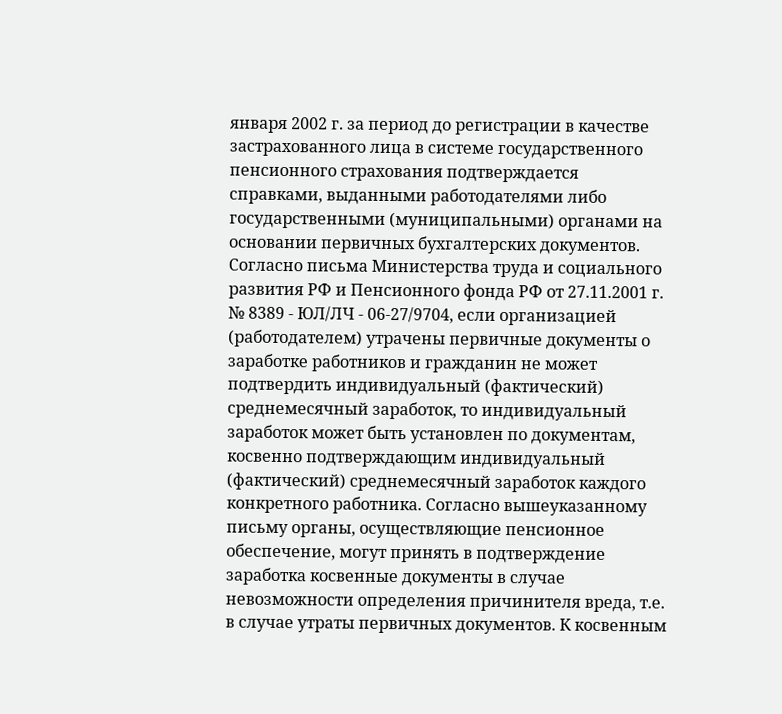января 2002 г. за период до регистрации в качестве застрахованного лица в системе государственного пенсионного страхования подтверждается справками, выданными работодателями либо государственными (муниципальными) органами на основании первичных бухгалтерских документов. Согласно письма Министерства труда и социального развития РФ и Пенсионного фонда РФ от 27.11.2001 г. № 8389 - ЮЛ/ЛЧ - 06-27/9704, если организацией (работодателем) утрачены первичные документы о заработке работников и гражданин не может подтвердить индивидуальный (фактический) среднемесячный заработок, то индивидуальный заработок может быть установлен по документам, косвенно подтверждающим индивидуальный (фактический) среднемесячный заработок каждого конкретного работника. Согласно вышеуказанному письму органы, осуществляющие пенсионное обеспечение, могут принять в подтверждение заработка косвенные документы в случае невозможности определения причинителя вреда, т.е. в случае утраты первичных документов. К косвенным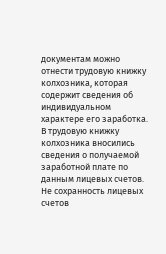документам можно отнести трудовую книжку колхозника, которая содержит сведения об индивидуальном характере его заработка. В трудовую книжку колхозника вносились сведения о получаемой заработной плате по данным лицевых счетов. Не сохранность лицевых счетов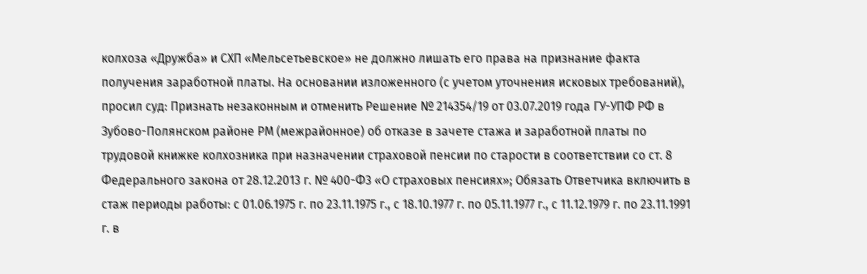колхоза «Дружба» и СХП «Мельсетьевское» не должно лишать его права на признание факта получения заработной платы. На основании изложенного (с учетом уточнения исковых требований), просил суд: Признать незаконным и отменить Решение № 214354/19 от 03.07.2019 года ГУ-УПФ РФ в Зубово-Полянском районе РМ (межрайонное) об отказе в зачете стажа и заработной платы по трудовой книжке колхозника при назначении страховой пенсии по старости в соответствии со ст. 8 Федерального закона от 28.12.2013 г. № 400-Ф3 «О страховых пенсиях»; Обязать Ответчика включить в стаж периоды работы: с 01.06.1975 г. по 23.11.1975 г., с 18.10.1977 г. по 05.11.1977 г., с 11.12.1979 г. по 23.11.1991 г. в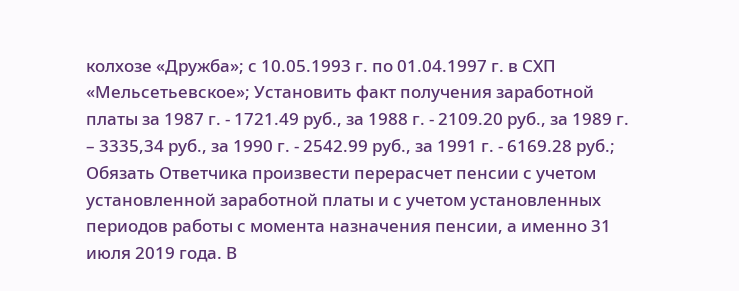колхозе «Дружба»; с 10.05.1993 г. по 01.04.1997 г. в СХП «Мельсетьевское»; Установить факт получения заработной платы за 1987 г. - 1721.49 руб., за 1988 г. - 2109.20 руб., за 1989 г. – 3335,34 руб., за 1990 г. - 2542.99 руб., за 1991 г. - 6169.28 руб.; Обязать Ответчика произвести перерасчет пенсии с учетом установленной заработной платы и с учетом установленных периодов работы с момента назначения пенсии, а именно 31 июля 2019 года. В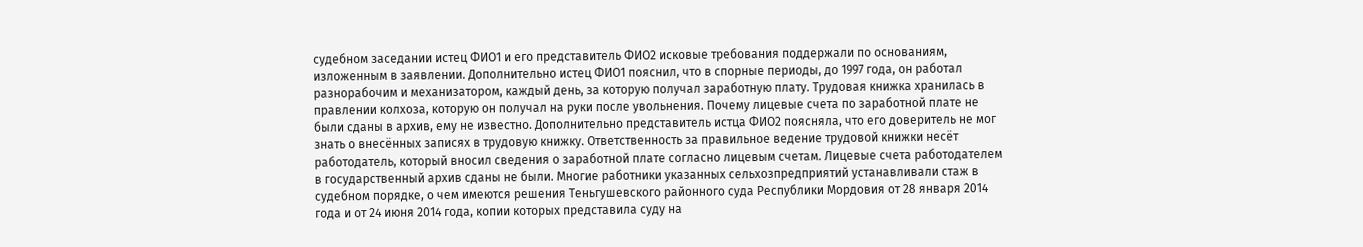судебном заседании истец ФИО1 и его представитель ФИО2 исковые требования поддержали по основаниям, изложенным в заявлении. Дополнительно истец ФИО1 пояснил, что в спорные периоды, до 1997 года, он работал разнорабочим и механизатором, каждый день, за которую получал заработную плату. Трудовая книжка хранилась в правлении колхоза, которую он получал на руки после увольнения. Почему лицевые счета по заработной плате не были сданы в архив, ему не известно. Дополнительно представитель истца ФИО2 поясняла, что его доверитель не мог знать о внесённых записях в трудовую книжку. Ответственность за правильное ведение трудовой книжки несёт работодатель, который вносил сведения о заработной плате согласно лицевым счетам. Лицевые счета работодателем в государственный архив сданы не были. Многие работники указанных сельхозпредприятий устанавливали стаж в судебном порядке, о чем имеются решения Теньгушевского районного суда Республики Мордовия от 28 января 2014 года и от 24 июня 2014 года, копии которых представила суду на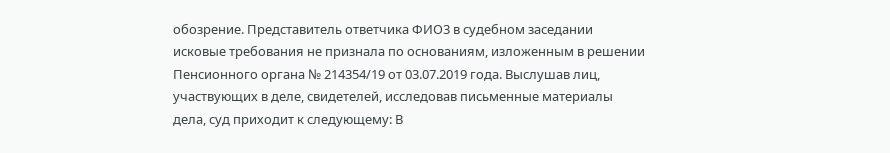обозрение. Представитель ответчика ФИО3 в судебном заседании исковые требования не признала по основаниям, изложенным в решении Пенсионного органа № 214354/19 от 03.07.2019 года. Выслушав лиц, участвующих в деле, свидетелей, исследовав письменные материалы дела, суд приходит к следующему: В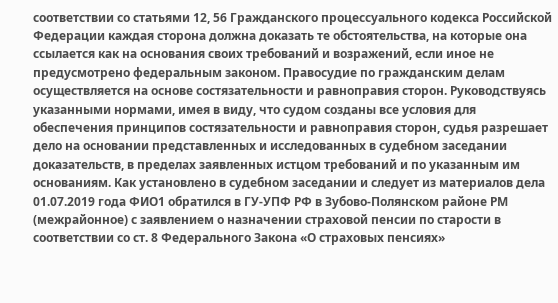соответствии со статьями 12, 56 Гражданского процессуального кодекса Российской Федерации каждая сторона должна доказать те обстоятельства, на которые она ссылается как на основания своих требований и возражений, если иное не предусмотрено федеральным законом. Правосудие по гражданским делам осуществляется на основе состязательности и равноправия сторон. Руководствуясь указанными нормами, имея в виду, что судом созданы все условия для обеспечения принципов состязательности и равноправия сторон, судья разрешает дело на основании представленных и исследованных в судебном заседании доказательств, в пределах заявленных истцом требований и по указанным им основаниям. Как установлено в судебном заседании и следует из материалов дела 01.07.2019 года ФИО1 обратился в ГУ-УПФ РФ в Зубово-Полянском районе РМ (межрайонное) с заявлением о назначении страховой пенсии по старости в соответствии со ст. 8 Федерального Закона «О страховых пенсиях»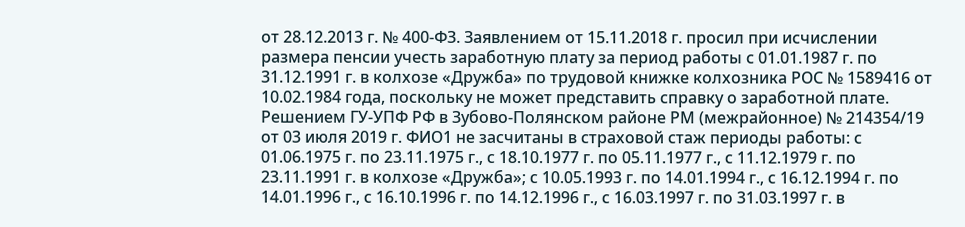от 28.12.2013 г. № 400-ФЗ. Заявлением от 15.11.2018 г. просил при исчислении размера пенсии учесть заработную плату за период работы с 01.01.1987 г. по 31.12.1991 г. в колхозе «Дружба» по трудовой книжке колхозника РОС № 1589416 от 10.02.1984 года, поскольку не может представить справку о заработной плате. Решением ГУ-УПФ РФ в Зубово-Полянском районе РМ (межрайонное) № 214354/19 от 03 июля 2019 г. ФИО1 не засчитаны в страховой стаж периоды работы: с 01.06.1975 г. по 23.11.1975 г., с 18.10.1977 г. по 05.11.1977 г., с 11.12.1979 г. по 23.11.1991 г. в колхозе «Дружба»; с 10.05.1993 г. по 14.01.1994 г., с 16.12.1994 г. по 14.01.1996 г., с 16.10.1996 г. по 14.12.1996 г., с 16.03.1997 г. по 31.03.1997 г. в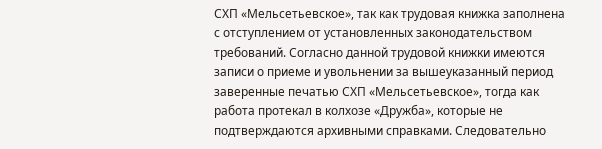СХП «Мельсетьевское», так как трудовая книжка заполнена с отступлением от установленных законодательством требований. Согласно данной трудовой книжки имеются записи о приеме и увольнении за вышеуказанный период заверенные печатью СХП «Мельсетьевское», тогда как работа протекал в колхозе «Дружба», которые не подтверждаются архивными справками. Следовательно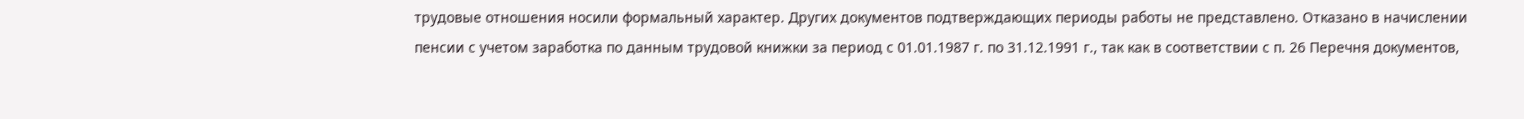трудовые отношения носили формальный характер. Других документов подтверждающих периоды работы не представлено. Отказано в начислении пенсии с учетом заработка по данным трудовой книжки за период с 01.01.1987 г. по 31.12.1991 г., так как в соответствии с п. 26 Перечня документов,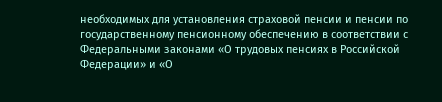необходимых для установления страховой пенсии и пенсии по государственному пенсионному обеспечению в соответствии с Федеральными законами «О трудовых пенсиях в Российской Федерации» и «О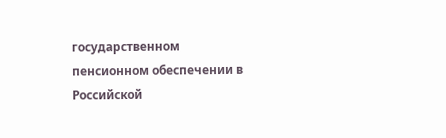государственном пенсионном обеспечении в Российской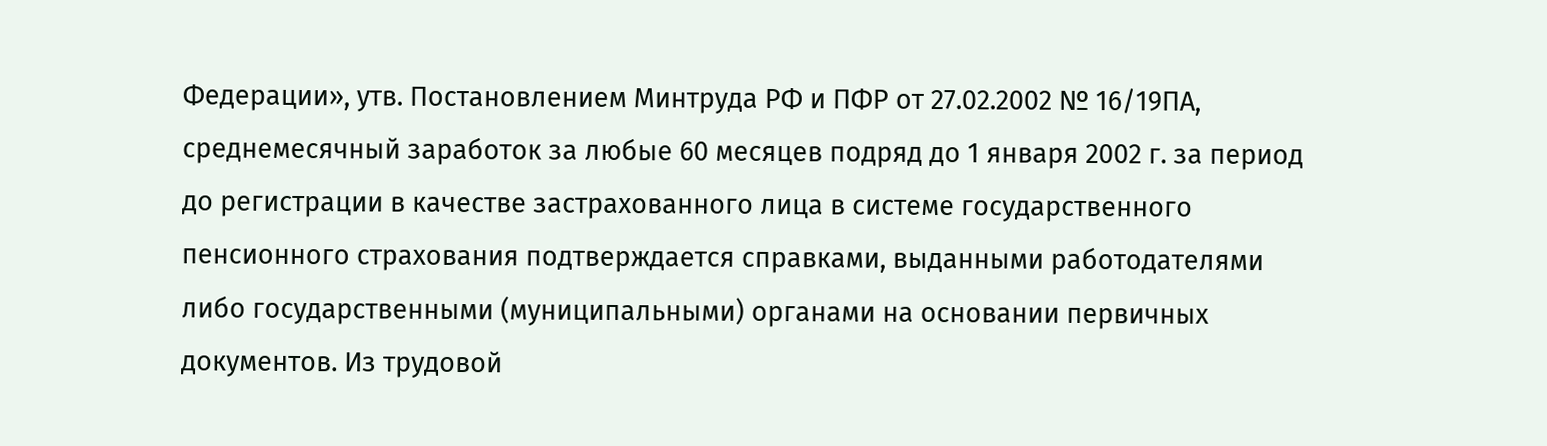Федерации», утв. Постановлением Минтруда РФ и ПФР от 27.02.2002 № 16/19ПА, среднемесячный заработок за любые 60 месяцев подряд до 1 января 2002 г. за период до регистрации в качестве застрахованного лица в системе государственного пенсионного страхования подтверждается справками, выданными работодателями либо государственными (муниципальными) органами на основании первичных документов. Из трудовой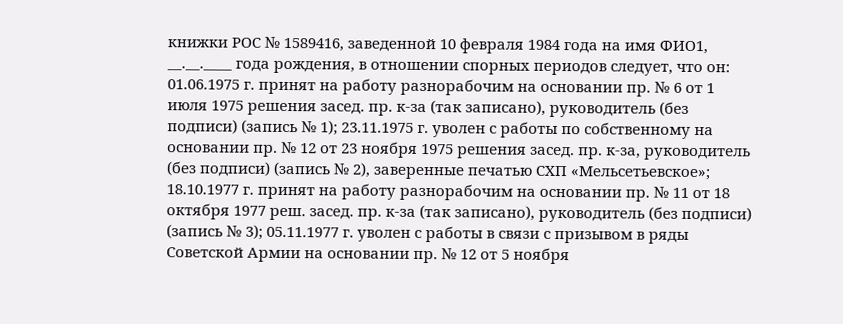книжки РОС № 1589416, заведенной 10 февраля 1984 года на имя ФИО1, __.__.____ года рождения, в отношении спорных периодов следует, что он: 01.06.1975 г. принят на работу разнорабочим на основании пр. № 6 от 1 июля 1975 решения засед. пр. к-за (так записано), руководитель (без подписи) (запись № 1); 23.11.1975 г. уволен с работы по собственному на основании пр. № 12 от 23 ноября 1975 решения засед. пр. к-за, руководитель (без подписи) (запись № 2), заверенные печатью СХП «Мельсетьевское»; 18.10.1977 г. принят на работу разнорабочим на основании пр. № 11 от 18 октября 1977 реш. засед. пр. к-за (так записано), руководитель (без подписи) (запись № 3); 05.11.1977 г. уволен с работы в связи с призывом в ряды Советской Армии на основании пр. № 12 от 5 ноября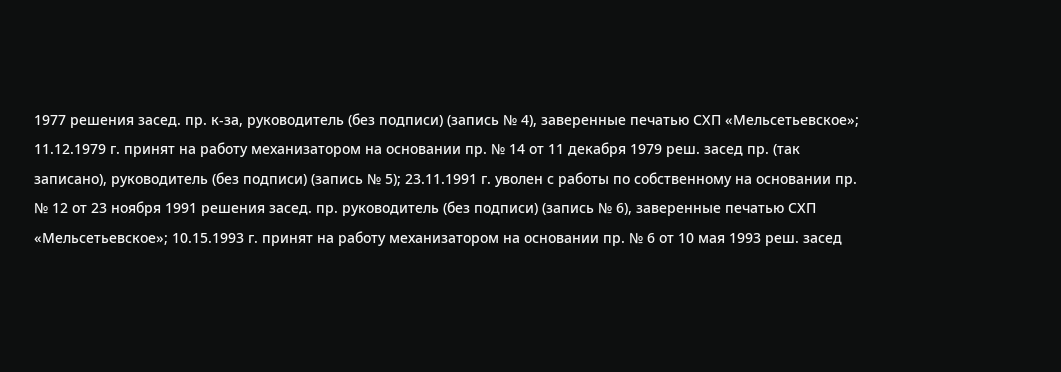1977 решения засед. пр. к-за, руководитель (без подписи) (запись № 4), заверенные печатью СХП «Мельсетьевское»; 11.12.1979 г. принят на работу механизатором на основании пр. № 14 от 11 декабря 1979 реш. засед пр. (так записано), руководитель (без подписи) (запись № 5); 23.11.1991 г. уволен с работы по собственному на основании пр. № 12 от 23 ноября 1991 решения засед. пр. руководитель (без подписи) (запись № 6), заверенные печатью СХП «Мельсетьевское»; 10.15.1993 г. принят на работу механизатором на основании пр. № 6 от 10 мая 1993 реш. засед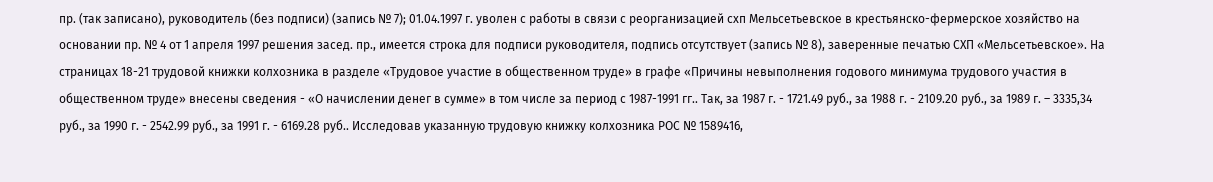пр. (так записано), руководитель (без подписи) (запись № 7); 01.04.1997 г. уволен с работы в связи с реорганизацией схп Мельсетьевское в крестьянско-фермерское хозяйство на основании пр. № 4 от 1 апреля 1997 решения засед. пр., имеется строка для подписи руководителя, подпись отсутствует (запись № 8), заверенные печатью СХП «Мельсетьевское». На страницах 18-21 трудовой книжки колхозника в разделе «Трудовое участие в общественном труде» в графе «Причины невыполнения годового минимума трудового участия в общественном труде» внесены сведения - «О начислении денег в сумме» в том числе за период с 1987-1991 гг.. Так, за 1987 г. - 1721.49 руб., за 1988 г. - 2109.20 руб., за 1989 г. – 3335,34 руб., за 1990 г. - 2542.99 руб., за 1991 г. - 6169.28 руб.. Исследовав указанную трудовую книжку колхозника РОС № 1589416,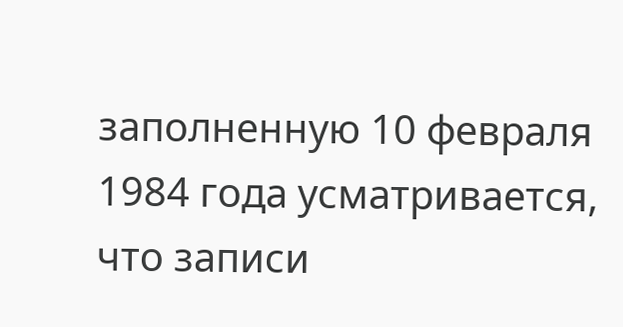заполненную 10 февраля 1984 года усматривается, что записи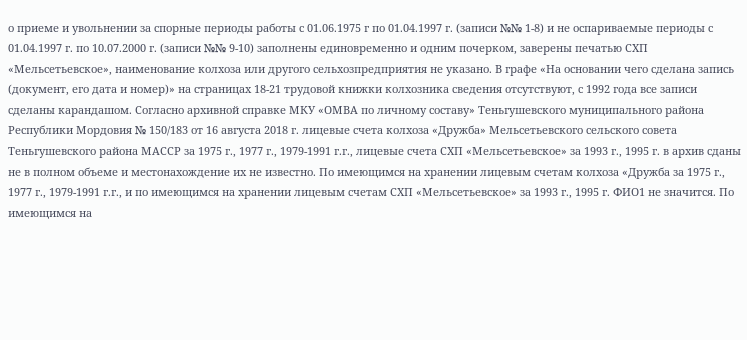о приеме и увольнении за спорные периоды работы с 01.06.1975 г по 01.04.1997 г. (записи №№ 1-8) и не оспариваемые периоды с 01.04.1997 г. по 10.07.2000 г. (записи №№ 9-10) заполнены единовременно и одним почерком, заверены печатью СХП «Мельсетьевское», наименование колхоза или другого сельхозпредприятия не указано. В графе «На основании чего сделана запись (документ, его дата и номер)» на страницах 18-21 трудовой книжки колхозника сведения отсутствуют, с 1992 года все записи сделаны карандашом. Согласно архивной справке МКУ «ОМВА по личному составу» Теньгушевского муниципального района Республики Мордовия № 150/183 от 16 августа 2018 г. лицевые счета колхоза «Дружба» Мельсетьевского сельского совета Теньгушевского района МАССР за 1975 г., 1977 г., 1979-1991 г.г., лицевые счета СХП «Мельсетьевское» за 1993 г., 1995 г. в архив сданы не в полном объеме и местонахождение их не известно. По имеющимся на хранении лицевым счетам колхоза «Дружба за 1975 г., 1977 г., 1979-1991 г.г., и по имеющимся на хранении лицевым счетам СХП «Мельсетьевское» за 1993 г., 1995 г. ФИО1 не значится. По имеющимся на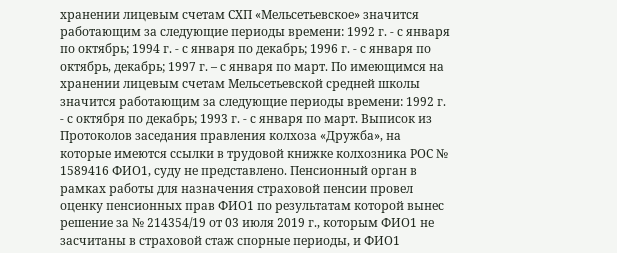хранении лицевым счетам СХП «Мельсетьевское» значится работающим за следующие периоды времени: 1992 г. - с января по октябрь; 1994 г. - с января по декабрь; 1996 г. - с января по октябрь, декабрь; 1997 г. – с января по март. По имеющимся на хранении лицевым счетам Мельсетьевской средней школы значится работающим за следующие периоды времени: 1992 г. - с октября по декабрь; 1993 г. - с января по март. Выписок из Протоколов заседания правления колхоза «Дружба», на которые имеются ссылки в трудовой книжке колхозника РОС № 1589416 ФИО1, суду не представлено. Пенсионный орган в рамках работы для назначения страховой пенсии провел оценку пенсионных прав ФИО1 по результатам которой вынес решение за № 214354/19 от 03 июля 2019 г., которым ФИО1 не засчитаны в страховой стаж спорные периоды, и ФИО1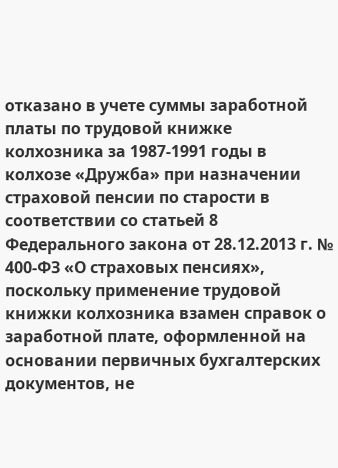отказано в учете суммы заработной платы по трудовой книжке колхозника за 1987-1991 годы в колхозе «Дружба» при назначении страховой пенсии по старости в соответствии со статьей 8 Федерального закона от 28.12.2013 г. № 400-ФЗ «О страховых пенсиях», поскольку применение трудовой книжки колхозника взамен справок о заработной плате, оформленной на основании первичных бухгалтерских документов, не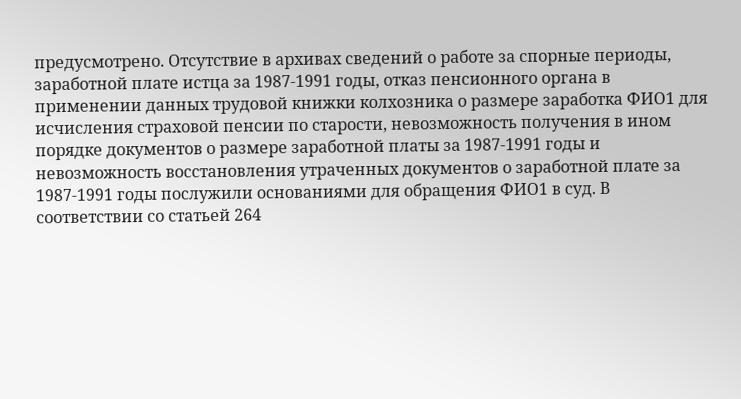предусмотрено. Отсутствие в архивах сведений о работе за спорные периоды, заработной плате истца за 1987-1991 годы, отказ пенсионного органа в применении данных трудовой книжки колхозника о размере заработка ФИО1 для исчисления страховой пенсии по старости, невозможность получения в ином порядке документов о размере заработной платы за 1987-1991 годы и невозможность восстановления утраченных документов о заработной плате за 1987-1991 годы послужили основаниями для обращения ФИО1 в суд. В соответствии со статьей 264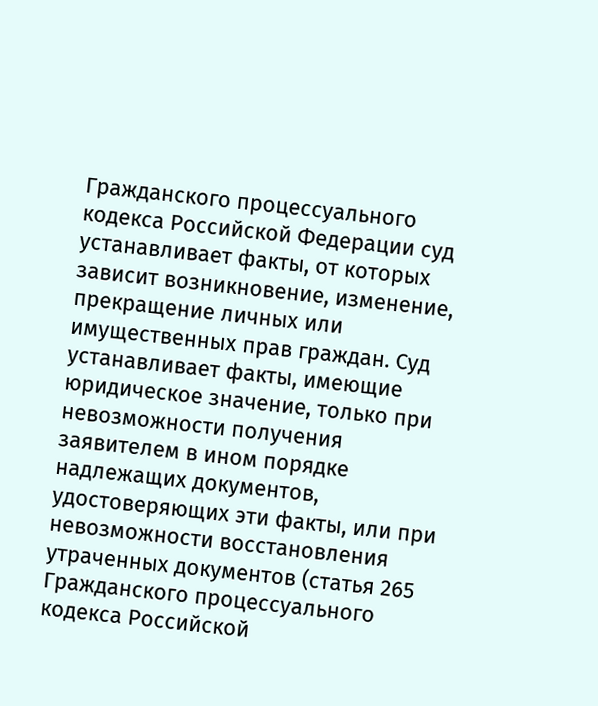Гражданского процессуального кодекса Российской Федерации суд устанавливает факты, от которых зависит возникновение, изменение, прекращение личных или имущественных прав граждан. Суд устанавливает факты, имеющие юридическое значение, только при невозможности получения заявителем в ином порядке надлежащих документов, удостоверяющих эти факты, или при невозможности восстановления утраченных документов (статья 265 Гражданского процессуального кодекса Российской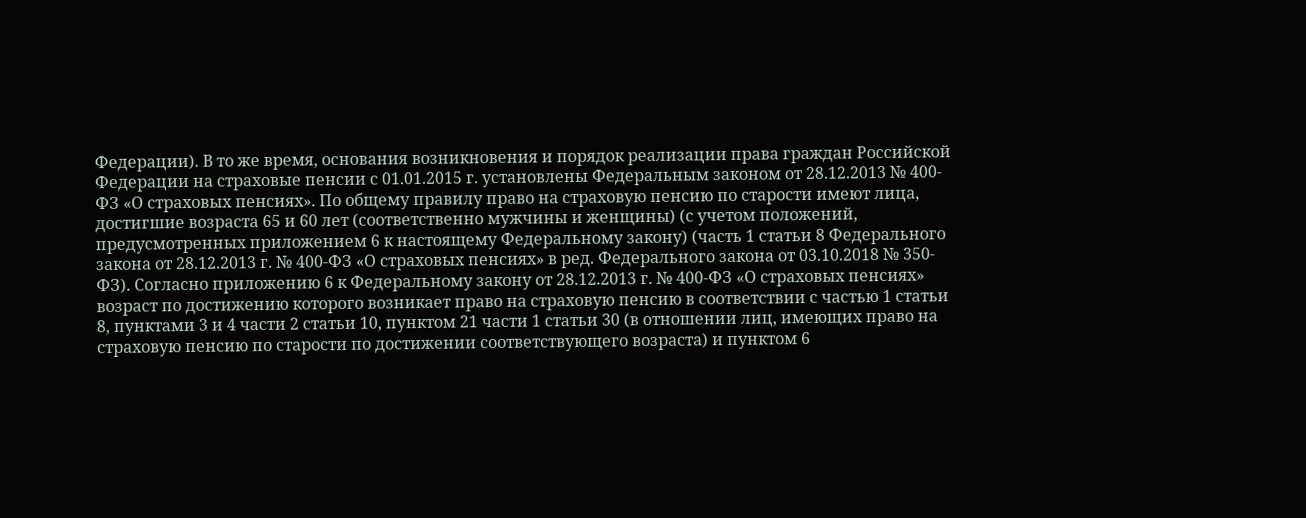Федерации). В то же время, основания возникновения и порядок реализации права граждан Российской Федерации на страховые пенсии с 01.01.2015 г. установлены Федеральным законом от 28.12.2013 № 400-ФЗ «О страховых пенсиях». По общему правилу право на страховую пенсию по старости имеют лица, достигшие возраста 65 и 60 лет (соответственно мужчины и женщины) (с учетом положений, предусмотренных приложением 6 к настоящему Федеральному закону) (часть 1 статьи 8 Федерального закона от 28.12.2013 г. № 400-ФЗ «О страховых пенсиях» в ред. Федерального закона от 03.10.2018 № 350-ФЗ). Согласно приложению 6 к Федеральному закону от 28.12.2013 г. № 400-ФЗ «О страховых пенсиях» возраст по достижению которого возникает право на страховую пенсию в соответствии с частью 1 статьи 8, пунктами 3 и 4 части 2 статьи 10, пунктом 21 части 1 статьи 30 (в отношении лиц, имеющих право на страховую пенсию по старости по достижении соответствующего возраста) и пунктом 6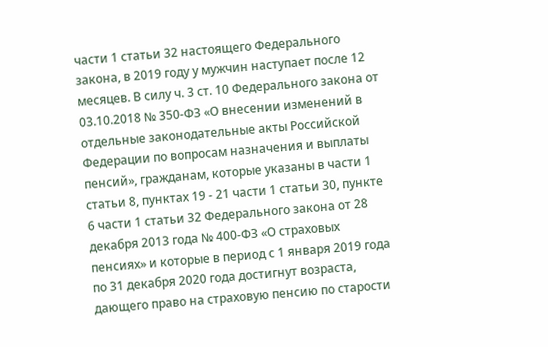части 1 статьи 32 настоящего Федерального закона, в 2019 году у мужчин наступает после 12 месяцев. В силу ч. 3 ст. 10 Федерального закона от 03.10.2018 № 350-ФЗ «О внесении изменений в отдельные законодательные акты Российской Федерации по вопросам назначения и выплаты пенсий», гражданам, которые указаны в части 1 статьи 8, пунктах 19 - 21 части 1 статьи 30, пункте 6 части 1 статьи 32 Федерального закона от 28 декабря 2013 года № 400-ФЗ «О страховых пенсиях» и которые в период с 1 января 2019 года по 31 декабря 2020 года достигнут возраста, дающего право на страховую пенсию по старости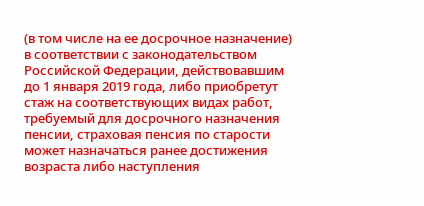(в том числе на ее досрочное назначение) в соответствии с законодательством Российской Федерации, действовавшим до 1 января 2019 года, либо приобретут стаж на соответствующих видах работ, требуемый для досрочного назначения пенсии, страховая пенсия по старости может назначаться ранее достижения возраста либо наступления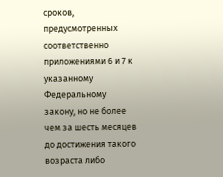сроков, предусмотренных соответственно приложениями 6 и 7 к указанному Федеральному закону, но не более чем за шесть месяцев до достижения такого возраста либо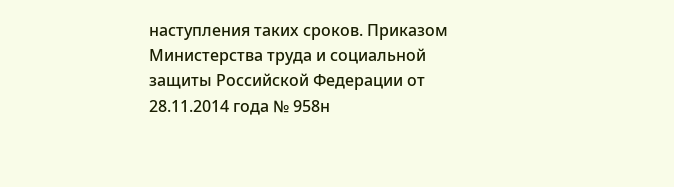наступления таких сроков. Приказом Министерства труда и социальной защиты Российской Федерации от 28.11.2014 года № 958н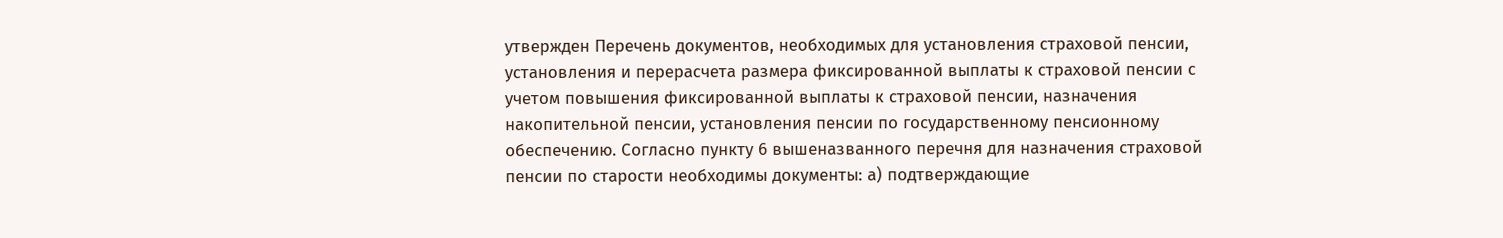утвержден Перечень документов, необходимых для установления страховой пенсии, установления и перерасчета размера фиксированной выплаты к страховой пенсии с учетом повышения фиксированной выплаты к страховой пенсии, назначения накопительной пенсии, установления пенсии по государственному пенсионному обеспечению. Согласно пункту 6 вышеназванного перечня для назначения страховой пенсии по старости необходимы документы: а) подтверждающие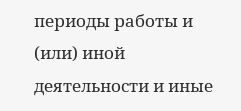периоды работы и (или) иной деятельности и иные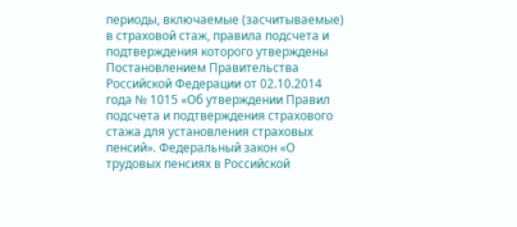периоды, включаемые (засчитываемые) в страховой стаж, правила подсчета и подтверждения которого утверждены Постановлением Правительства Российской Федерации от 02.10.2014 года № 1015 «Об утверждении Правил подсчета и подтверждения страхового стажа для установления страховых пенсий». Федеральный закон «О трудовых пенсиях в Российской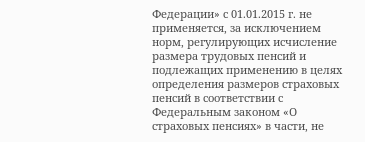Федерации» с 01.01.2015 г. не применяется, за исключением норм, регулирующих исчисление размера трудовых пенсий и подлежащих применению в целях определения размеров страховых пенсий в соответствии с Федеральным законом «О страховых пенсиях» в части, не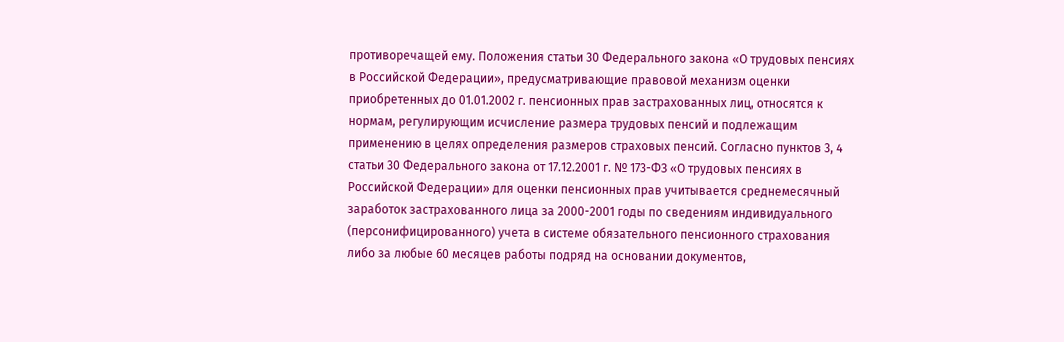противоречащей ему. Положения статьи 30 Федерального закона «О трудовых пенсиях в Российской Федерации», предусматривающие правовой механизм оценки приобретенных до 01.01.2002 г. пенсионных прав застрахованных лиц, относятся к нормам, регулирующим исчисление размера трудовых пенсий и подлежащим применению в целях определения размеров страховых пенсий. Согласно пунктов 3, 4 статьи 30 Федерального закона от 17.12.2001 г. № 173-ФЗ «О трудовых пенсиях в Российской Федерации» для оценки пенсионных прав учитывается среднемесячный заработок застрахованного лица за 2000-2001 годы по сведениям индивидуального (персонифицированного) учета в системе обязательного пенсионного страхования либо за любые 60 месяцев работы подряд на основании документов,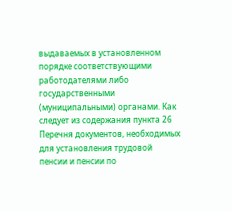выдаваемых в установленном порядке соответствующими работодателями либо государственными (муниципальными) органами. Как следует из содержания пункта 26 Перечня документов, необходимых для установления трудовой пенсии и пенсии по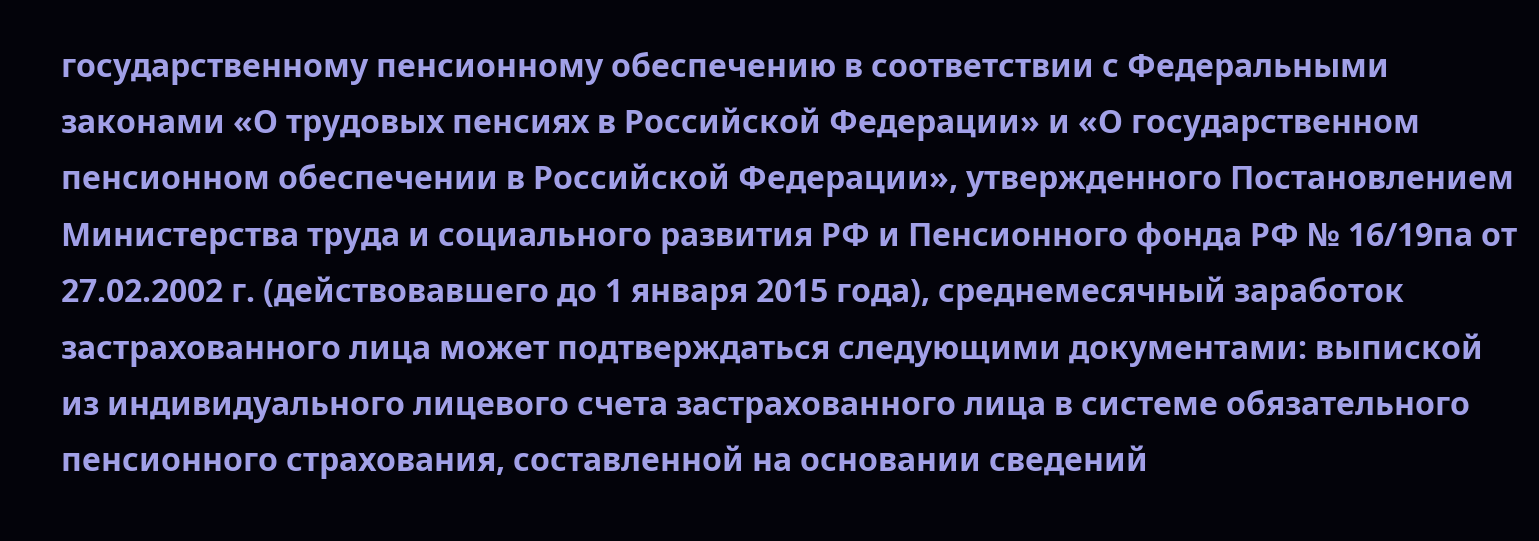государственному пенсионному обеспечению в соответствии с Федеральными законами «О трудовых пенсиях в Российской Федерации» и «О государственном пенсионном обеспечении в Российской Федерации», утвержденного Постановлением Министерства труда и социального развития РФ и Пенсионного фонда РФ № 16/19па от 27.02.2002 г. (действовавшего до 1 января 2015 года), среднемесячный заработок застрахованного лица может подтверждаться следующими документами: выпиской из индивидуального лицевого счета застрахованного лица в системе обязательного пенсионного страхования, составленной на основании сведений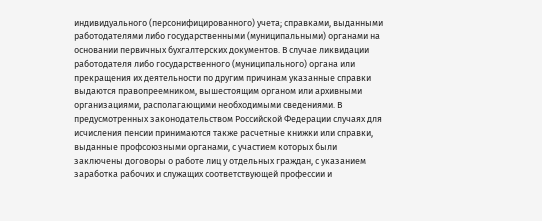индивидуального (персонифицированного) учета; справками, выданными работодателями либо государственными (муниципальными) органами на основании первичных бухгалтерских документов. В случае ликвидации работодателя либо государственного (муниципального) органа или прекращения их деятельности по другим причинам указанные справки выдаются правопреемником, вышестоящим органом или архивными организациями, располагающими необходимыми сведениями. В предусмотренных законодательством Российской Федерации случаях для исчисления пенсии принимаются также расчетные книжки или справки, выданные профсоюзными органами, с участием которых были заключены договоры о работе лиц у отдельных граждан, с указанием заработка рабочих и служащих соответствующей профессии и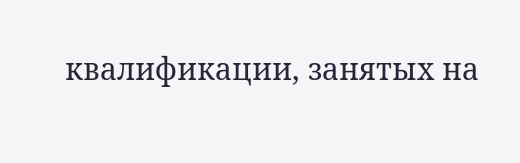квалификации, занятых на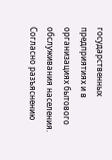государственных предприятиях и в организациях бытового обслуживания населения. Согласно разъяснению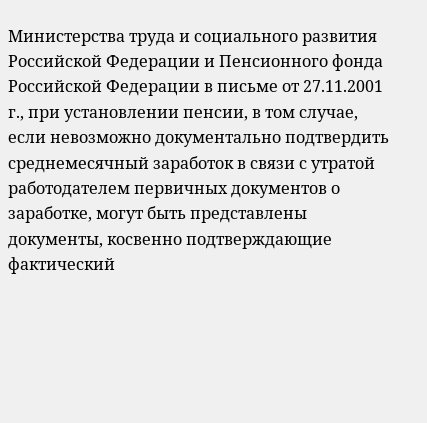Министерства труда и социального развития Российской Федерации и Пенсионного фонда Российской Федерации в письме от 27.11.2001 г., при установлении пенсии, в том случае, если невозможно документально подтвердить среднемесячный заработок в связи с утратой работодателем первичных документов о заработке, могут быть представлены документы, косвенно подтверждающие фактический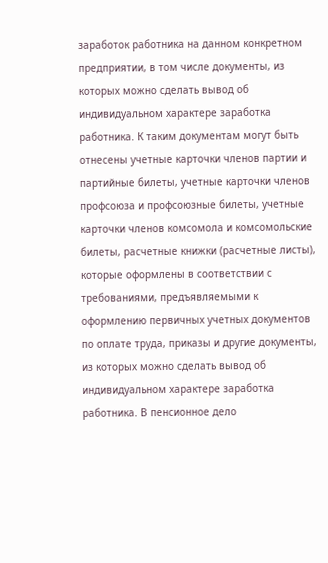заработок работника на данном конкретном предприятии, в том числе документы, из которых можно сделать вывод об индивидуальном характере заработка работника. К таким документам могут быть отнесены учетные карточки членов партии и партийные билеты, учетные карточки членов профсоюза и профсоюзные билеты, учетные карточки членов комсомола и комсомольские билеты, расчетные книжки (расчетные листы), которые оформлены в соответствии с требованиями, предъявляемыми к оформлению первичных учетных документов по оплате труда, приказы и другие документы, из которых можно сделать вывод об индивидуальном характере заработка работника. В пенсионное дело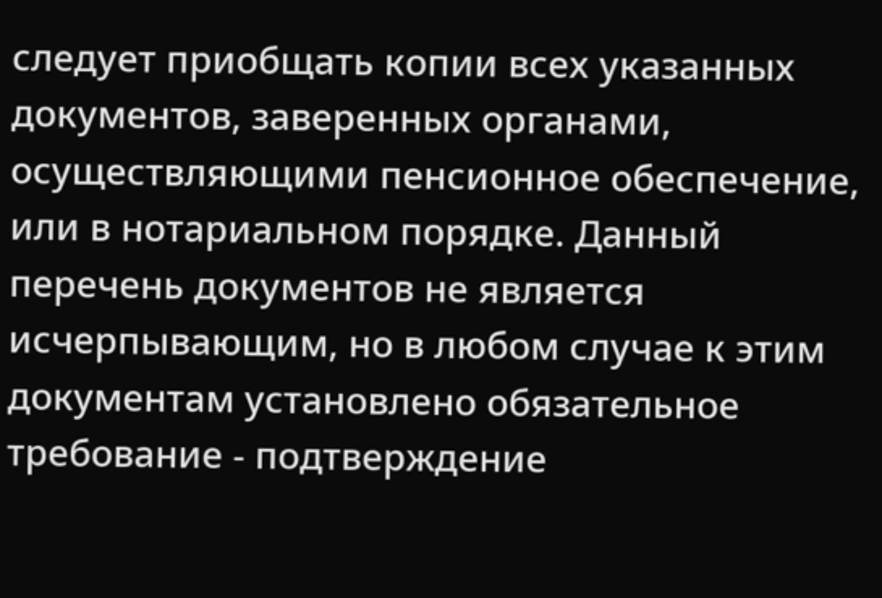следует приобщать копии всех указанных документов, заверенных органами, осуществляющими пенсионное обеспечение, или в нотариальном порядке. Данный перечень документов не является исчерпывающим, но в любом случае к этим документам установлено обязательное требование - подтверждение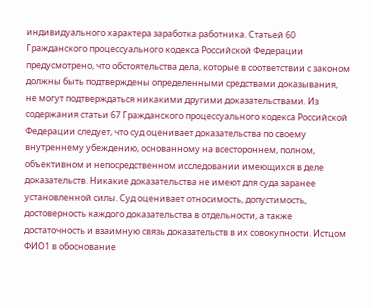индивидуального характера заработка работника. Статьей 60 Гражданского процессуального кодекса Российской Федерации предусмотрено, что обстоятельства дела, которые в соответствии с законом должны быть подтверждены определенными средствами доказывания, не могут подтверждаться никакими другими доказательствами. Из содержания статьи 67 Гражданского процессуального кодекса Российской Федерации следует, что суд оценивает доказательства по своему внутреннему убеждению, основанному на всестороннем, полном, объективном и непосредственном исследовании имеющихся в деле доказательств. Никакие доказательства не имеют для суда заранее установленной силы. Суд оценивает относимость, допустимость, достоверность каждого доказательства в отдельности, а также достаточность и взаимную связь доказательств в их совокупности. Истцом ФИО1 в обоснование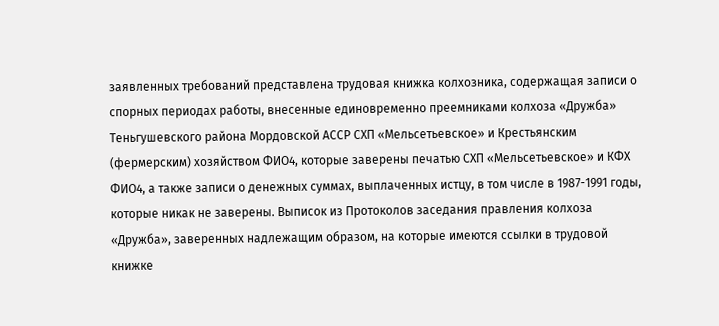заявленных требований представлена трудовая книжка колхозника, содержащая записи о спорных периодах работы, внесенные единовременно преемниками колхоза «Дружба» Теньгушевского района Мордовской АССР СХП «Мельсетьевское» и Крестьянским (фермерским) хозяйством ФИО4, которые заверены печатью СХП «Мельсетьевское» и КФХ ФИО4, а также записи о денежных суммах, выплаченных истцу, в том числе в 1987-1991 годы, которые никак не заверены. Выписок из Протоколов заседания правления колхоза «Дружба», заверенных надлежащим образом, на которые имеются ссылки в трудовой книжке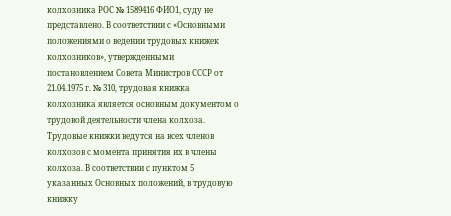колхозника РОС № 1589416 ФИО1, суду не представлено. В соответствии с «Основными положениями о ведении трудовых книжек колхозников», утвержденными постановлением Совета Министров СССР от 21.04.1975 г. № 310, трудовая книжка колхозника является основным документом о трудовой деятельности члена колхоза. Трудовые книжки ведутся на всех членов колхозов с момента принятия их в члены колхоза. В соответствии с пунктом 5 указанных Основных положений, в трудовую книжку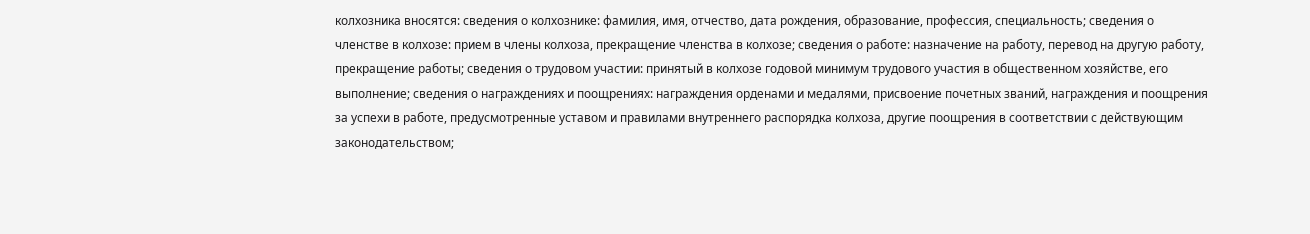колхозника вносятся: сведения о колхознике: фамилия, имя, отчество, дата рождения, образование, профессия, специальность; сведения о членстве в колхозе: прием в члены колхоза, прекращение членства в колхозе; сведения о работе: назначение на работу, перевод на другую работу, прекращение работы; сведения о трудовом участии: принятый в колхозе годовой минимум трудового участия в общественном хозяйстве, его выполнение; сведения о награждениях и поощрениях: награждения орденами и медалями, присвоение почетных званий, награждения и поощрения за успехи в работе, предусмотренные уставом и правилами внутреннего распорядка колхоза, другие поощрения в соответствии с действующим законодательством;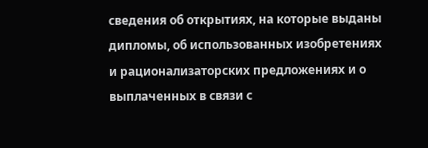сведения об открытиях, на которые выданы дипломы, об использованных изобретениях и рационализаторских предложениях и о выплаченных в связи с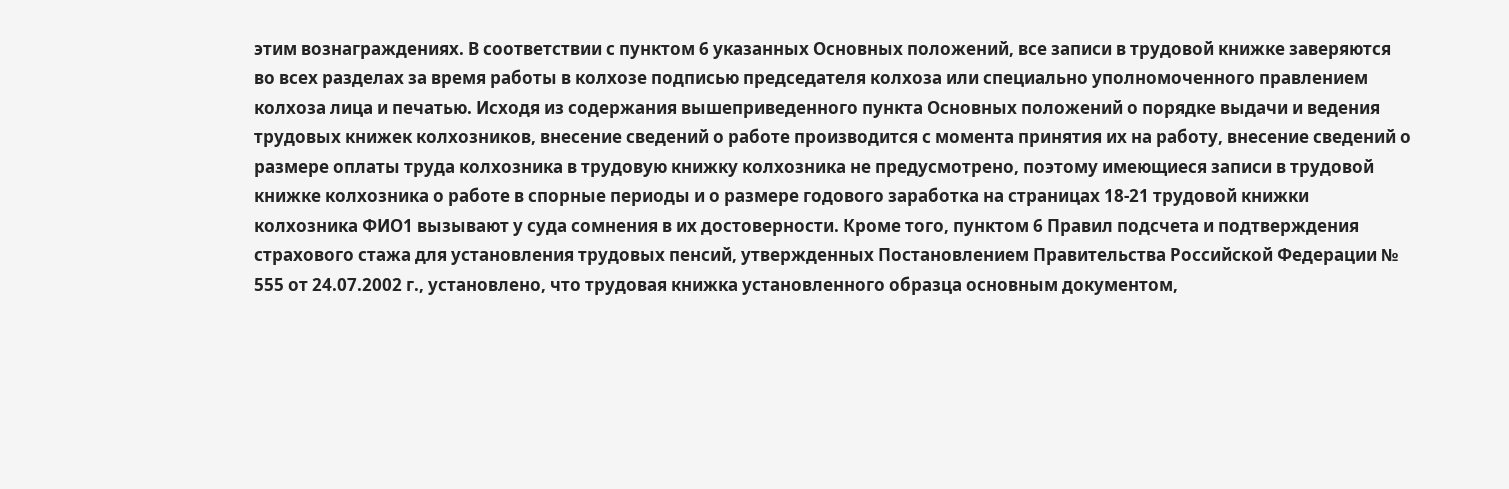этим вознаграждениях. В соответствии с пунктом 6 указанных Основных положений, все записи в трудовой книжке заверяются во всех разделах за время работы в колхозе подписью председателя колхоза или специально уполномоченного правлением колхоза лица и печатью. Исходя из содержания вышеприведенного пункта Основных положений о порядке выдачи и ведения трудовых книжек колхозников, внесение сведений о работе производится с момента принятия их на работу, внесение сведений о размере оплаты труда колхозника в трудовую книжку колхозника не предусмотрено, поэтому имеющиеся записи в трудовой книжке колхозника о работе в спорные периоды и о размере годового заработка на страницах 18-21 трудовой книжки колхозника ФИО1 вызывают у суда сомнения в их достоверности. Кроме того, пунктом 6 Правил подсчета и подтверждения страхового стажа для установления трудовых пенсий, утвержденных Постановлением Правительства Российской Федерации № 555 от 24.07.2002 г., установлено, что трудовая книжка установленного образца основным документом,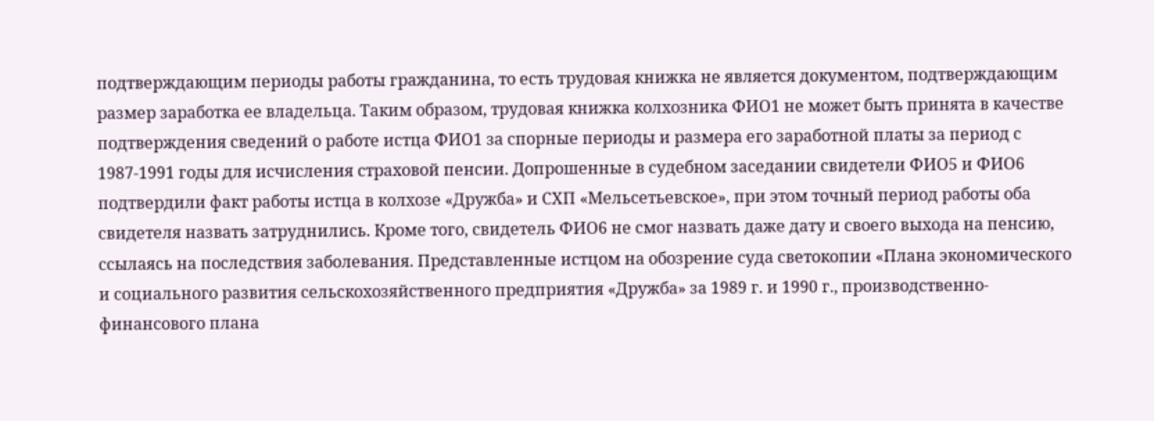подтверждающим периоды работы гражданина, то есть трудовая книжка не является документом, подтверждающим размер заработка ее владельца. Таким образом, трудовая книжка колхозника ФИО1 не может быть принята в качестве подтверждения сведений о работе истца ФИО1 за спорные периоды и размера его заработной платы за период с 1987-1991 годы для исчисления страховой пенсии. Допрошенные в судебном заседании свидетели ФИО5 и ФИО6 подтвердили факт работы истца в колхозе «Дружба» и СХП «Мельсетьевское», при этом точный период работы оба свидетеля назвать затруднились. Кроме того, свидетель ФИО6 не смог назвать даже дату и своего выхода на пенсию, ссылаясь на последствия заболевания. Представленные истцом на обозрение суда светокопии «Плана экономического и социального развития сельскохозяйственного предприятия «Дружба» за 1989 г. и 1990 г., производственно-финансового плана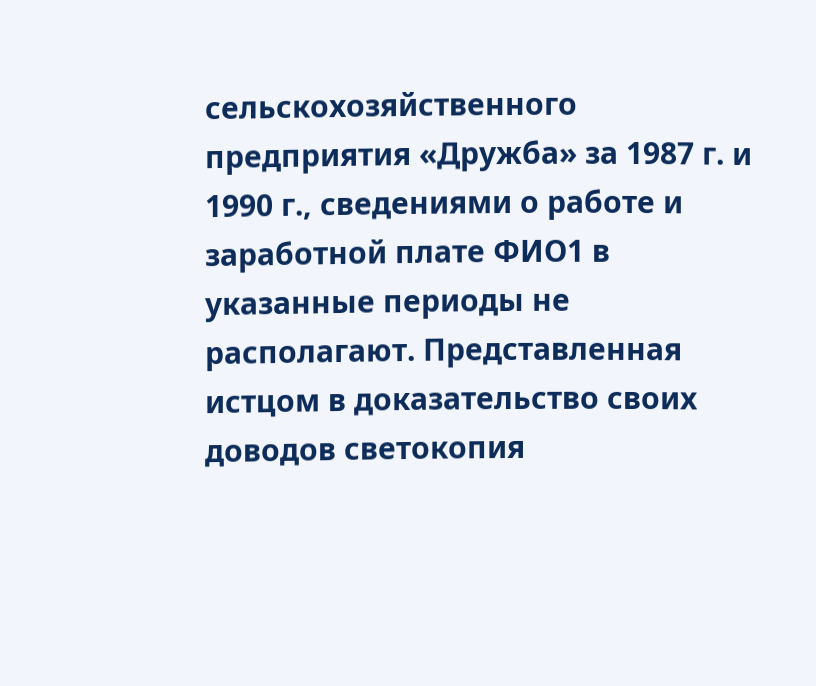сельскохозяйственного предприятия «Дружба» за 1987 г. и 1990 г., сведениями о работе и заработной плате ФИО1 в указанные периоды не располагают. Представленная истцом в доказательство своих доводов светокопия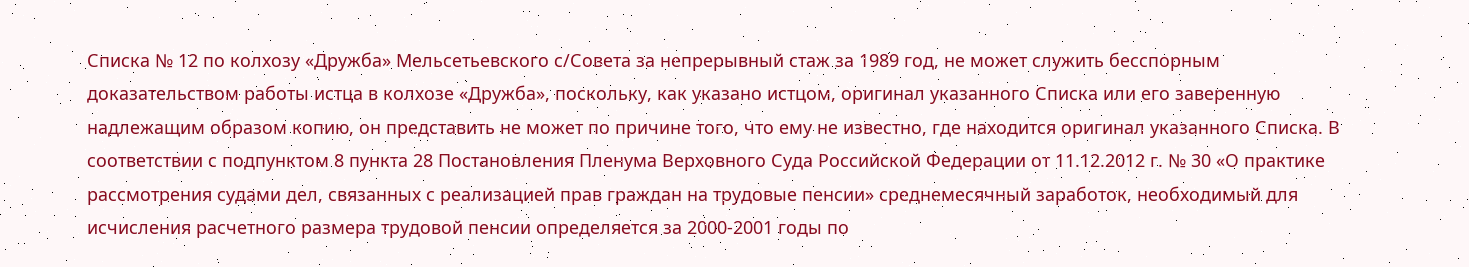Списка № 12 по колхозу «Дружба» Мельсетьевского с/Совета за непрерывный стаж за 1989 год, не может служить бесспорным доказательством работы истца в колхозе «Дружба», поскольку, как указано истцом, оригинал указанного Списка или его заверенную надлежащим образом копию, он представить не может по причине того, что ему не известно, где находится оригинал указанного Списка. В соответствии с подпунктом 8 пункта 28 Постановления Пленума Верховного Суда Российской Федерации от 11.12.2012 г. № 30 «О практике рассмотрения судами дел, связанных с реализацией прав граждан на трудовые пенсии» среднемесячный заработок, необходимый для исчисления расчетного размера трудовой пенсии определяется за 2000-2001 годы по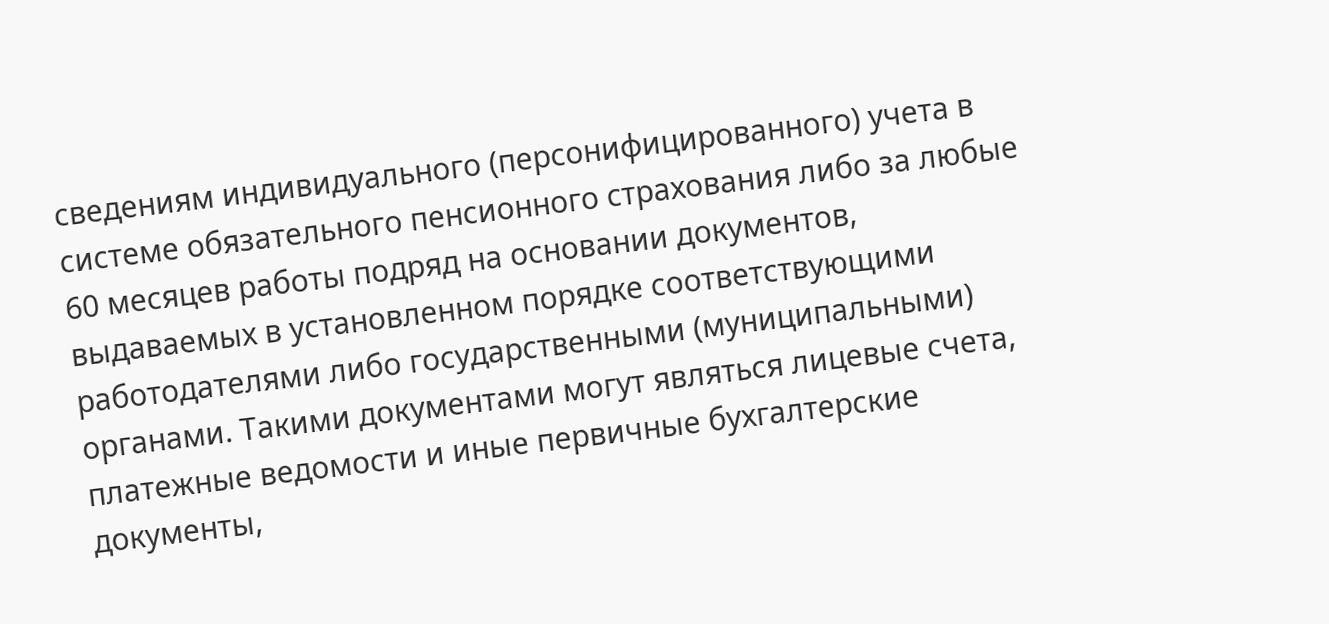сведениям индивидуального (персонифицированного) учета в системе обязательного пенсионного страхования либо за любые 60 месяцев работы подряд на основании документов, выдаваемых в установленном порядке соответствующими работодателями либо государственными (муниципальными) органами. Такими документами могут являться лицевые счета, платежные ведомости и иные первичные бухгалтерские документы,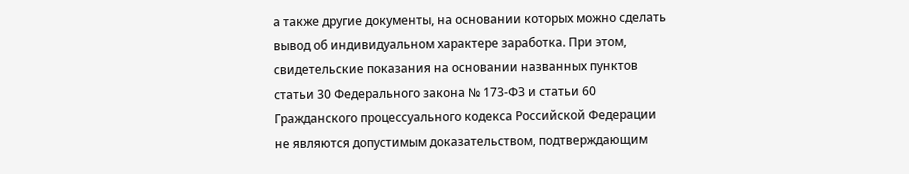а также другие документы, на основании которых можно сделать вывод об индивидуальном характере заработка. При этом, свидетельские показания на основании названных пунктов статьи 30 Федерального закона № 173-ФЗ и статьи 60 Гражданского процессуального кодекса Российской Федерации не являются допустимым доказательством, подтверждающим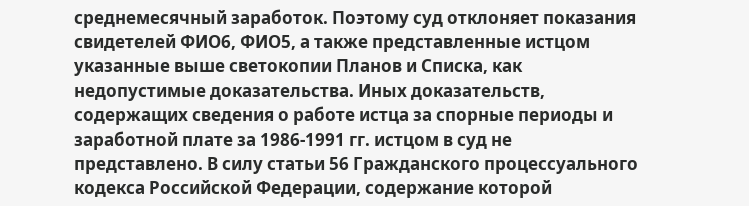среднемесячный заработок. Поэтому суд отклоняет показания свидетелей ФИО6, ФИО5, а также представленные истцом указанные выше светокопии Планов и Списка, как недопустимые доказательства. Иных доказательств, содержащих сведения о работе истца за спорные периоды и заработной плате за 1986-1991 гг. истцом в суд не представлено. В силу статьи 56 Гражданского процессуального кодекса Российской Федерации, содержание которой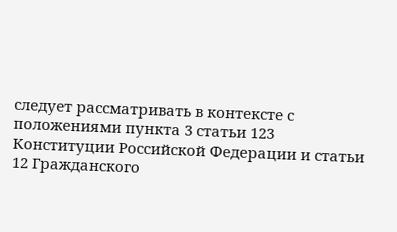следует рассматривать в контексте с положениями пункта 3 статьи 123 Конституции Российской Федерации и статьи 12 Гражданского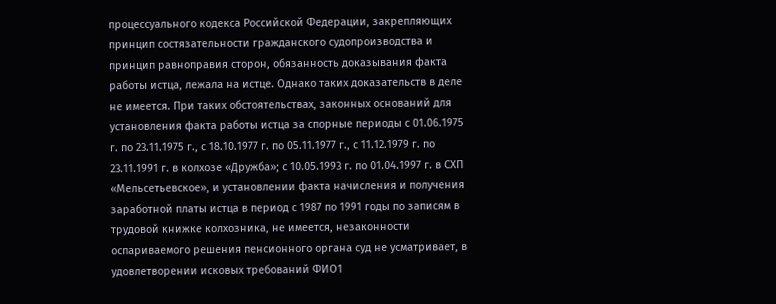процессуального кодекса Российской Федерации, закрепляющих принцип состязательности гражданского судопроизводства и принцип равноправия сторон, обязанность доказывания факта работы истца, лежала на истце. Однако таких доказательств в деле не имеется. При таких обстоятельствах, законных оснований для установления факта работы истца за спорные периоды с 01.06.1975 г. по 23.11.1975 г., с 18.10.1977 г. по 05.11.1977 г., с 11.12.1979 г. по 23.11.1991 г. в колхозе «Дружба»; с 10.05.1993 г. по 01.04.1997 г. в СХП «Мельсетьевское», и установлении факта начисления и получения заработной платы истца в период с 1987 по 1991 годы по записям в трудовой книжке колхозника, не имеется, незаконности оспариваемого решения пенсионного органа суд не усматривает, в удовлетворении исковых требований ФИО1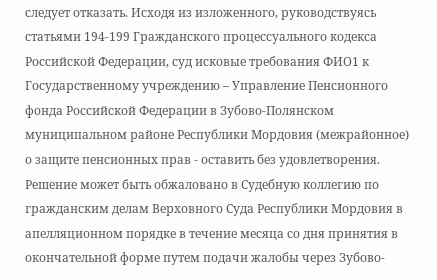следует отказать. Исходя из изложенного, руководствуясь статьями 194-199 Гражданского процессуального кодекса Российской Федерации, суд исковые требования ФИО1 к Государственному учреждению – Управление Пенсионного фонда Российской Федерации в Зубово-Полянском муниципальном районе Республики Мордовия (межрайонное) о защите пенсионных прав - оставить без удовлетворения. Решение может быть обжаловано в Судебную коллегию по гражданским делам Верховного Суда Республики Мордовия в апелляционном порядке в течение месяца со дня принятия в окончательной форме путем подачи жалобы через Зубово-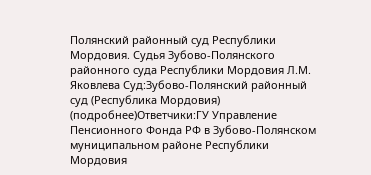Полянский районный суд Республики Мордовия. Судья Зубово-Полянского районного суда Республики Мордовия Л.М. Яковлева Суд:Зубово-Полянский районный суд (Республика Мордовия) (подробнее)Ответчики:ГУ Управление Пенсионного Фонда РФ в Зубово-Полянском муниципальном районе Республики Мордовия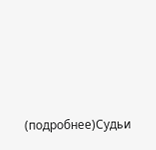(подробнее)Судьи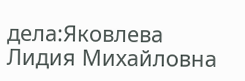дела:Яковлева Лидия Михайловна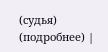(судья) (подробнее) |